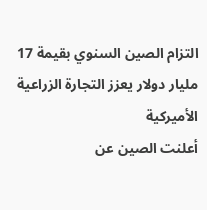التزام الصين السنوي بقيمة 17 مليار دولار يعزز التجارة الزراعية الأميركية
أعلنت الصين عن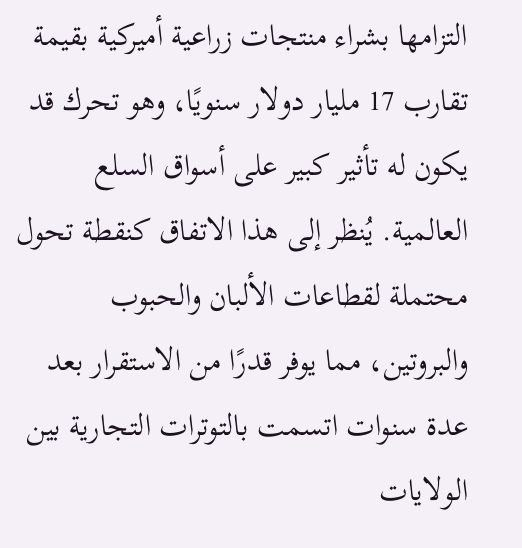التزامها بشراء منتجات زراعية أميركية بقيمة تقارب 17 مليار دولار سنويًا، وهو تحرك قد يكون له تأثير كبير على أسواق السلع العالمية. يُنظر إلى هذا الاتفاق كنقطة تحول محتملة لقطاعات الألبان والحبوب والبروتين، مما يوفر قدرًا من الاستقرار بعد عدة سنوات اتسمت بالتوترات التجارية بين الولايات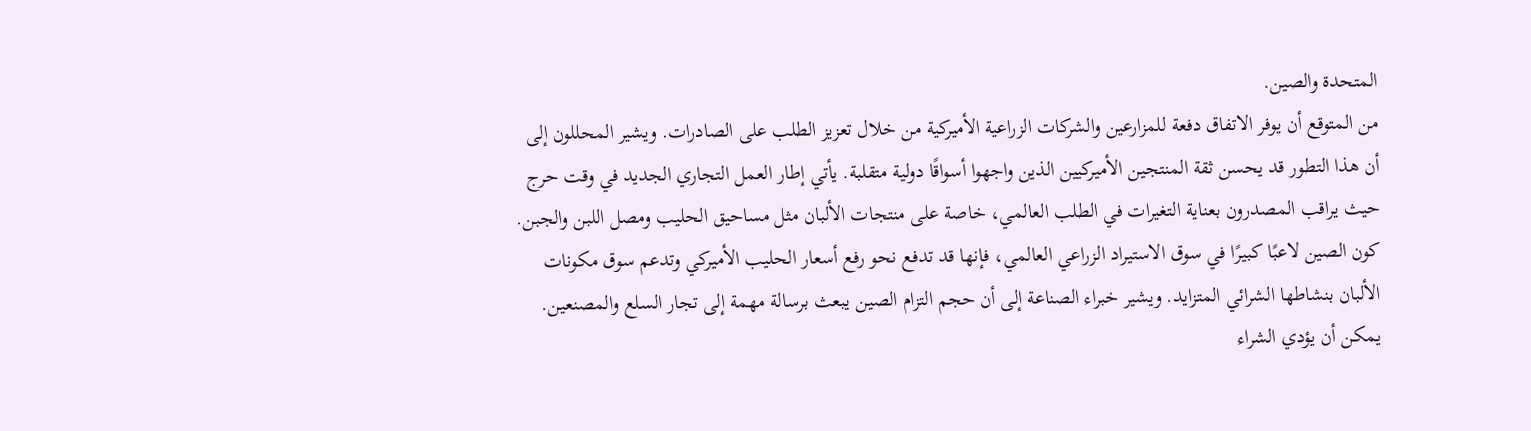المتحدة والصين.
من المتوقع أن يوفر الاتفاق دفعة للمزارعين والشركات الزراعية الأميركية من خلال تعزيز الطلب على الصادرات. ويشير المحللون إلى أن هذا التطور قد يحسن ثقة المنتجين الأميركيين الذين واجهوا أسواقًا دولية متقلبة. يأتي إطار العمل التجاري الجديد في وقت حرج حيث يراقب المصدرون بعناية التغيرات في الطلب العالمي، خاصة على منتجات الألبان مثل مساحيق الحليب ومصل اللبن والجبن.
كون الصين لاعبًا كبيرًا في سوق الاستيراد الزراعي العالمي، فإنها قد تدفع نحو رفع أسعار الحليب الأميركي وتدعم سوق مكونات الألبان بنشاطها الشرائي المتزايد. ويشير خبراء الصناعة إلى أن حجم التزام الصين يبعث برسالة مهمة إلى تجار السلع والمصنعين.
يمكن أن يؤدي الشراء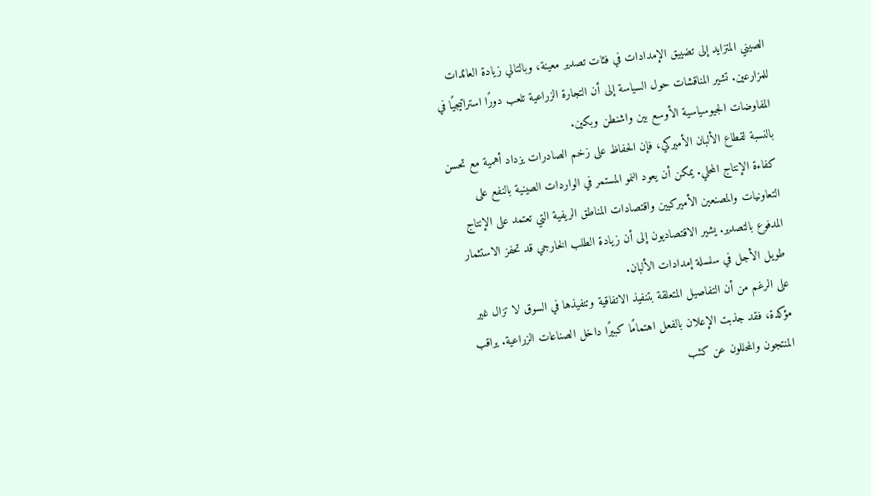الصيني المتزايد إلى تضييق الإمدادات في فئات تصدير معينة، وبالتالي زيادة العائدات للمزارعين. تشير المناقشات حول السياسة إلى أن التجارة الزراعية تلعب دورًا استراتيجيًا في المفاوضات الجيوسياسية الأوسع بين واشنطن وبكين.
بالنسبة لقطاع الألبان الأميركي، فإن الحفاظ على زخم الصادرات يزداد أهمية مع تحسن كفاءة الإنتاج المحلي. يمكن أن يعود النمو المستمر في الواردات الصينية بالنفع على التعاونيات والمصنعين الأميركيين واقتصادات المناطق الريفية التي تعتمد على الإنتاج المدفوع بالتصدير. يشير الاقتصاديون إلى أن زيادة الطلب الخارجي قد تحفز الاستثمار طويل الأجل في سلسلة إمدادات الألبان.
على الرغم من أن التفاصيل المتعلقة بتنفيذ الاتفاقية وتنفيذها في السوق لا تزال غير مؤكدة، فقد جذبت الإعلان بالفعل اهتمامًا كبيرًا داخل الصناعات الزراعية. يراقب المنتجون والمحللون عن كثب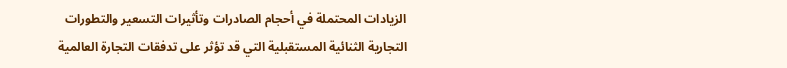الزيادات المحتملة في أحجام الصادرات وتأثيرات التسعير والتطورات التجارية الثنائية المستقبلية التي قد تؤثر على تدفقات التجارة العالمية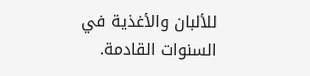للألبان والأغذية في السنوات القادمة.